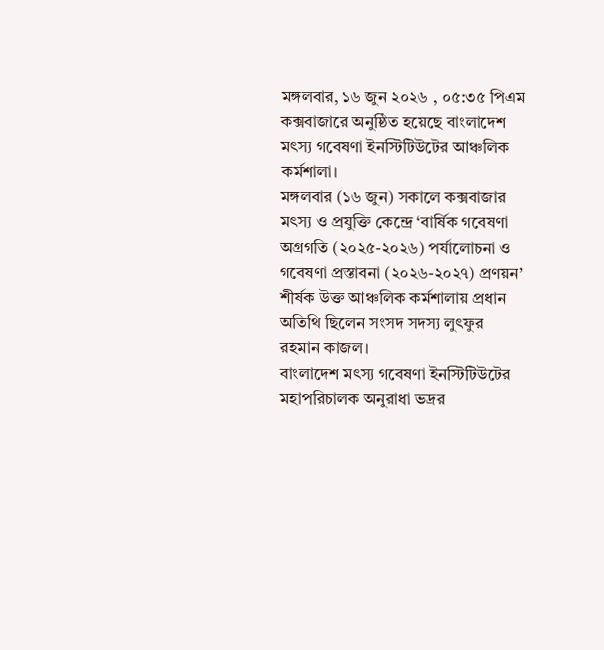মঙ্গলবার, ১৬ জুন ২০২৬ , ০৫:৩৫ পিএম
কক্সবাজারে অনুষ্ঠিত হয়েছে বাংলাদেশ মৎস্য গবেষণা ইনস্টিটিউটের আঞ্চলিক কর্মশালা।
মঙ্গলবার (১৬ জুন) সকালে কক্সবাজার মৎস্য ও প্রযুক্তি কেন্দ্রে ‘বার্ষিক গবেষণা অগ্রগতি (২০২৫-২০২৬) পর্যালোচনা ও গবেষণা প্রস্তাবনা (২০২৬-২০২৭) প্রণয়ন’ শীর্ষক উক্ত আঞ্চলিক কর্মশালায় প্রধান অতিথি ছিলেন সংসদ সদস্য লুৎফুর রহমান কাজল।
বাংলাদেশ মৎস্য গবেষণা ইনস্টিটিউটের মহাপরিচালক অনুরাধা ভদ্রর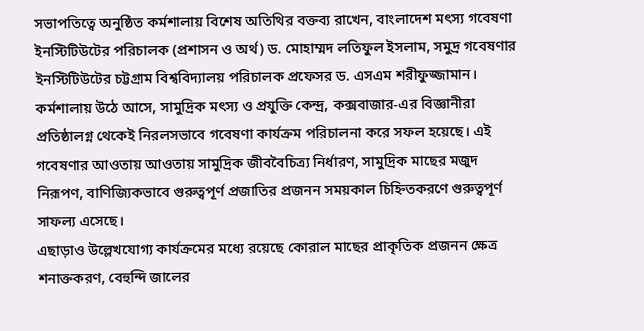সভাপতিত্বে অনুষ্ঠিত কর্মশালায় বিশেষ অতিথির বক্তব্য রাখেন, বাংলাদেশ মৎস্য গবেষণা ইনস্টিটিউটের পরিচালক (প্রশাসন ও অর্থ) ড. মোহাম্মদ লতিফুল ইসলাম, সমুদ্র গবেষণার ইনস্টিটিউটের চট্টগ্রাম বিশ্ববিদ্যালয় পরিচালক প্রফেসর ড. এসএম শরীফুজ্জামান।
কর্মশালায় উঠে আসে, সামুদ্রিক মৎস্য ও প্রযুক্তি কেন্দ্র, কক্সবাজার-এর বিজ্ঞানীরা প্রতিষ্ঠালগ্ন থেকেই নিরলসভাবে গবেষণা কার্যক্রম পরিচালনা করে সফল হয়েছে। এই গবেষণার আওতায় আওতায় সামুদ্রিক জীববৈচিত্র্য নির্ধারণ, সামুদ্রিক মাছের মজুদ নিরূপণ, বাণিজ্যিকভাবে গুরুত্বপূর্ণ প্রজাতির প্রজনন সময়কাল চিহ্নিতকরণে গুরুত্বপূর্ণ সাফল্য এসেছে।
এছাড়াও উল্লেখযোগ্য কার্যক্রমের মধ্যে রয়েছে কোরাল মাছের প্রাকৃতিক প্রজনন ক্ষেত্র শনাক্তকরণ, বেহুন্দি জালের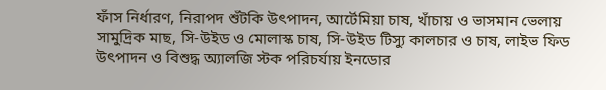ফাঁস নির্ধারণ, নিরাপদ শুঁটকি উৎপাদন, আর্টেমিয়া চাষ, খাঁচায় ও ভাসমান ভেলায় সামুদ্রিক মাছ, সি-উইড ও মোলাস্ক চাষ, সি-উইড টিস্যু কালচার ও চাষ, লাইভ ফিড উৎপাদন ও বিশুদ্ধ অ্যালজি স্টক পরিচর্যায় ইনডোর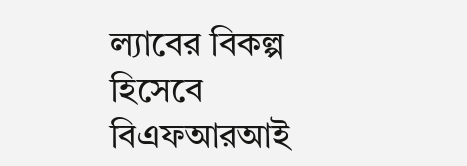ল্যাবের বিকল্প হিসেবে বিএফআরআই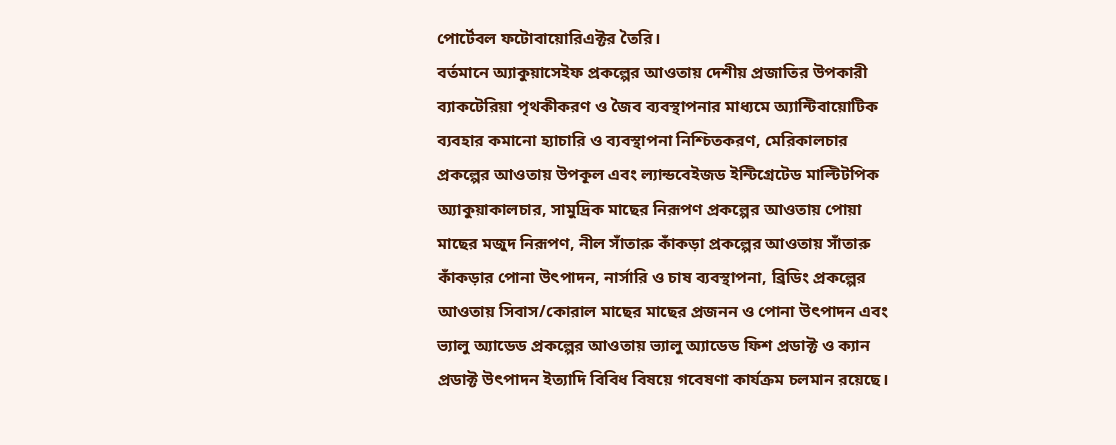পোর্টেবল ফটোবায়োরিএক্টর তৈরি।
বর্তমানে অ্যাকুয়াসেইফ প্রকল্পের আওতায় দেশীয় প্রজাতির উপকারী ব্যাকটেরিয়া পৃথকীকরণ ও জৈব ব্যবস্থাপনার মাধ্যমে অ্যান্টিবায়োটিক ব্যবহার কমানো হ্যাচারি ও ব্যবস্থাপনা নিশ্চিতকরণ, মেরিকালচার প্রকল্পের আওতায় উপকূল এবং ল্যান্ডবেইজড ইন্টিগ্রেটেড মাল্টিটপিক অ্যাকুয়াকালচার, সামুদ্রিক মাছের নিরূপণ প্রকল্পের আওতায় পোয়া মাছের মজুদ নিরূপণ, নীল সাঁতারু কাঁকড়া প্রকল্পের আওতায় সাঁতারু কাঁকড়ার পোনা উৎপাদন, নার্সারি ও চাষ ব্যবস্থাপনা, ব্রিডিং প্রকল্পের আওতায় সিবাস/কোরাল মাছের মাছের প্রজনন ও পোনা উৎপাদন এবং ভ্যালু অ্যাডেড প্রকল্পের আওতায় ভ্যালু অ্যাডেড ফিশ প্রডাক্ট ও ক্যান প্রডাক্ট উৎপাদন ইত্যাদি বিবিধ বিষয়ে গবেষণা কার্যক্রম চলমান রয়েছে।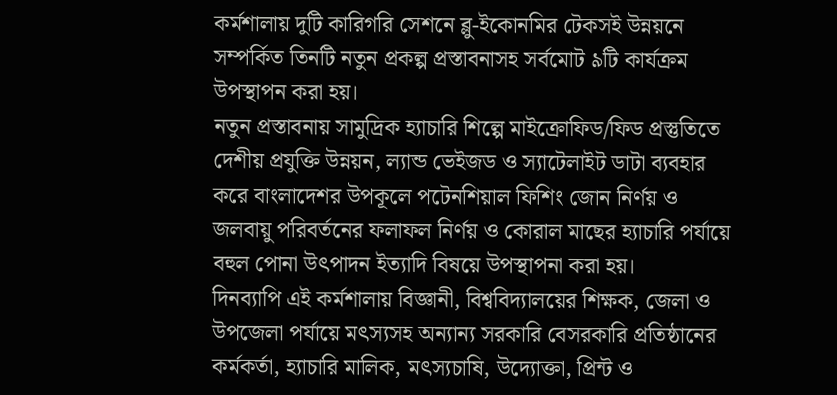কর্মশালায় দুটি কারিগরি সেশনে ব্লু-ইকোনমির টেকসই উন্নয়নে সম্পর্কিত তিনটি নতুন প্রকল্প প্রস্তাবনাসহ সর্বমোট ৯টি কার্যক্রম উপস্থাপন করা হয়।
নতুন প্রস্তাবনায় সামুদ্রিক হ্যাচারি শিল্পে মাইক্রোফিড/ফিড প্রস্তুতিতে দেশীয় প্রযুক্তি উন্নয়ন, ল্যান্ড ভেইজড ও স্যাটেলাইট ডাটা ব্যবহার করে বাংলাদেশর উপকূলে পটেনশিয়াল ফিশিং জোন নির্ণয় ও জলবায়ু পরিবর্তনের ফলাফল নির্ণয় ও কোরাল মাছের হ্যাচারি পর্যায়ে বহুল পোনা উৎপাদন ইত্যাদি বিষয়ে উপস্থাপনা করা হয়।
দিনব্যাপি এই কর্মশালায় বিজ্ঞানী, বিশ্ববিদ্যালয়ের শিক্ষক, জেলা ও উপজেলা পর্যায়ে মৎস্যসহ অন্যান্য সরকারি বেসরকারি প্রতিষ্ঠানের কর্মকর্তা, হ্যাচারি মালিক, মৎস্যচাষি, উদ্যোক্তা, প্রিন্ট ও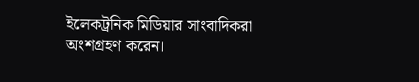ইলেকট্রনিক মিডিয়ার সাংবাদিকরা অংশগ্রহণ করেন।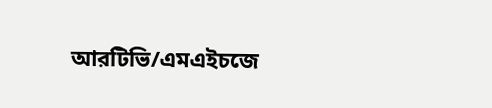আরটিভি/এমএইচজে